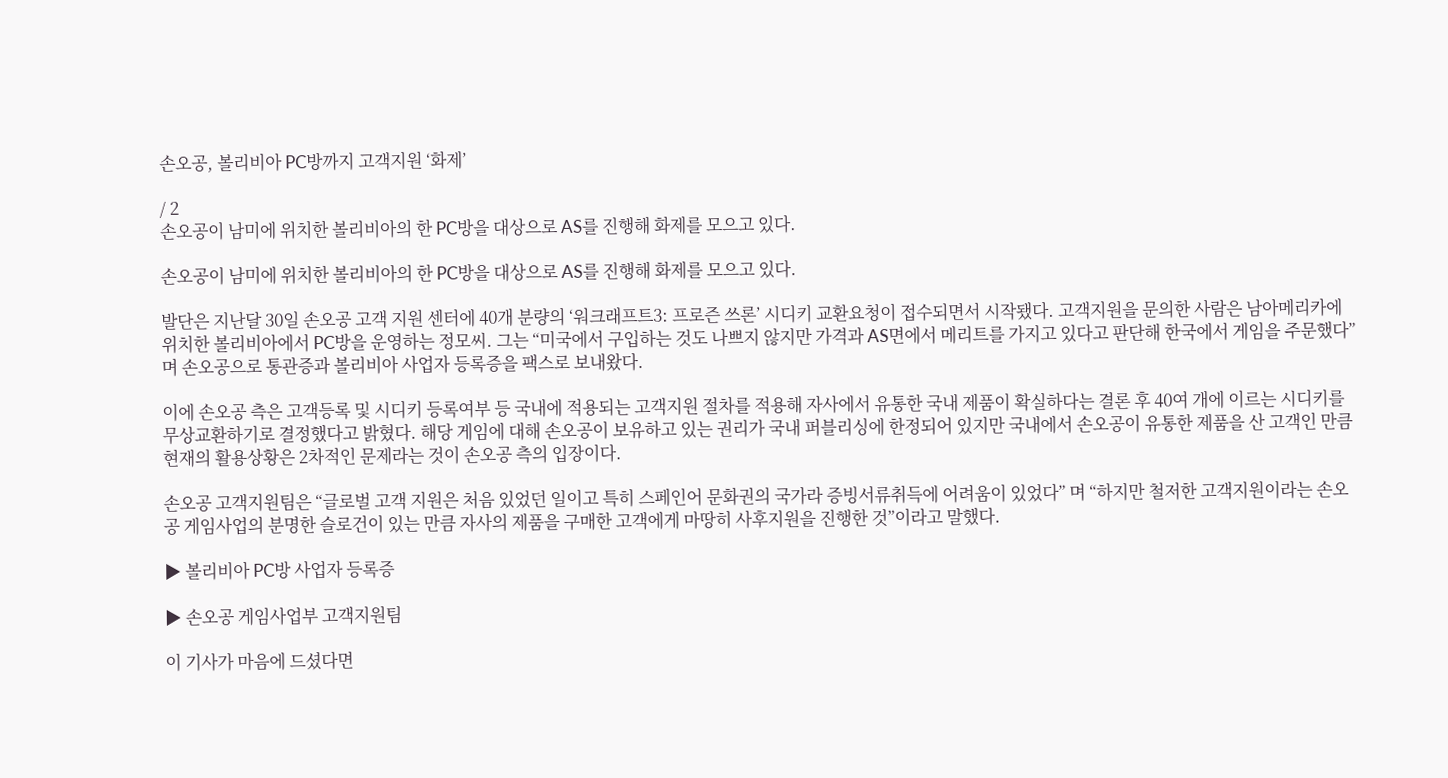손오공, 볼리비아 PC방까지 고객지원 ‘화제’

/ 2
손오공이 남미에 위치한 볼리비아의 한 PC방을 대상으로 AS를 진행해 화제를 모으고 있다.

손오공이 남미에 위치한 볼리비아의 한 PC방을 대상으로 AS를 진행해 화제를 모으고 있다.

발단은 지난달 30일 손오공 고객 지원 센터에 40개 분량의 ‘워크래프트3: 프로즌 쓰론’ 시디키 교환요청이 접수되면서 시작됐다. 고객지원을 문의한 사람은 남아메리카에 위치한 볼리비아에서 PC방을 운영하는 정모씨. 그는 “미국에서 구입하는 것도 나쁘지 않지만 가격과 AS면에서 메리트를 가지고 있다고 판단해 한국에서 게임을 주문했다”며 손오공으로 통관증과 볼리비아 사업자 등록증을 팩스로 보내왔다.

이에 손오공 측은 고객등록 및 시디키 등록여부 등 국내에 적용되는 고객지원 절차를 적용해 자사에서 유통한 국내 제품이 확실하다는 결론 후 40여 개에 이르는 시디키를 무상교환하기로 결정했다고 밝혔다. 해당 게임에 대해 손오공이 보유하고 있는 권리가 국내 퍼블리싱에 한정되어 있지만 국내에서 손오공이 유통한 제품을 산 고객인 만큼 현재의 활용상황은 2차적인 문제라는 것이 손오공 측의 입장이다.

손오공 고객지원팀은 “글로벌 고객 지원은 처음 있었던 일이고 특히 스페인어 문화권의 국가라 증빙서류취득에 어려움이 있었다” 며 “하지만 철저한 고객지원이라는 손오공 게임사업의 분명한 슬로건이 있는 만큼 자사의 제품을 구매한 고객에게 마땅히 사후지원을 진행한 것”이라고 말했다.

▶ 볼리비아 PC방 사업자 등록증

▶ 손오공 게임사업부 고객지원팀

이 기사가 마음에 드셨다면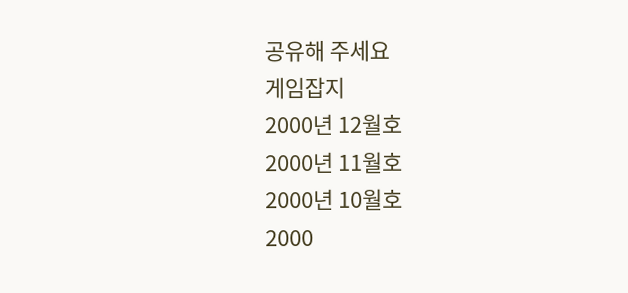공유해 주세요
게임잡지
2000년 12월호
2000년 11월호
2000년 10월호
2000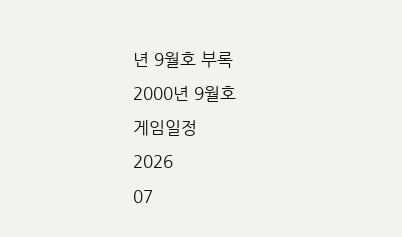년 9월호 부록
2000년 9월호
게임일정
2026
07